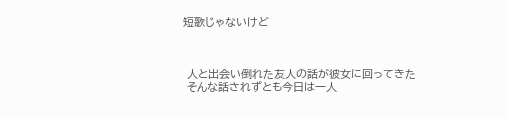短歌じゃないけど



 人と出会い倒れた友人の話が彼女に回ってきた
 そんな話されずとも今日は一人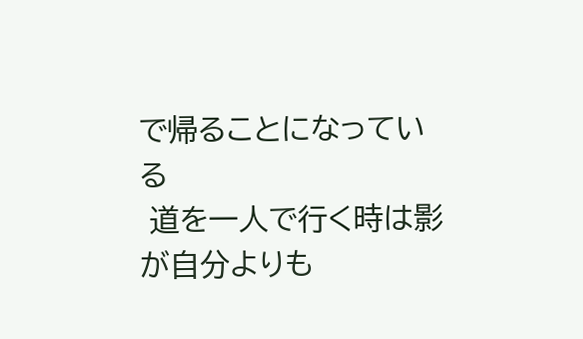で帰ることになっている
 道を一人で行く時は影が自分よりも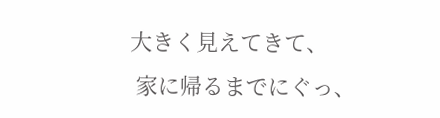大きく見えてきて、
 家に帰るまでにぐっ、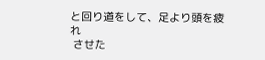と回り道をして、足より頭を疲れ
 させた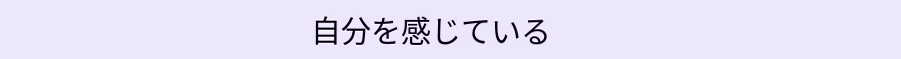自分を感じている